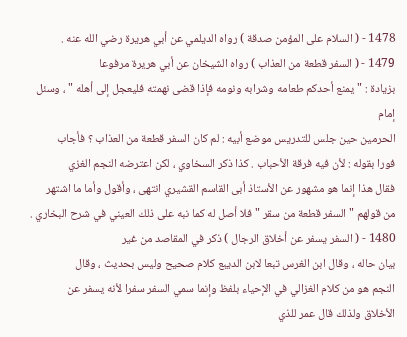1478 - ( السلام على المؤمن صدقة ) رواه الديلمي عن أبي هريرة رضي الله عنه .
1479 - ( السفر قطعة من العذاب ) رواه الشيخان عن أبي هريرة مرفوعا
بزيادة : " يمنع أحدكم طعامه وشرابه ونومه فإذا قضى نهمته فليعجل إلى أهله " ، وسئل إمام
الحرمين حين جلس للتدريس موضع أبيه : لم كان السفر قطعة من العذاب ؟ فأجاب
فورا بقوله : لأن فيه فرقة الأحباب . كذا ذكر السخاوي ، لكن اعترضه النجم الغزي
فقال هذا إنما هو مشهور عن الأستاذ أبى القاسم القشيري انتهى ، وأقول وأما ما اشتهر
من قولهم " السفر قطعة من سقر " فلا أصل له كما نبه على ذلك العيني في شرح البخاري .
1480 - ( السفر يسفر عن أخلاق الرجال ) ذكر في المقاصد من غير
بيان حاله ، وقال ابن الغرس تبعا لابن الديبع كلام صحيح وليس بحديث ، وقال
النجم هو من كلام الغزالي في الإحياء بلفظ وإنما سمي السفر سفرا لأنه يسفر عن
الأخلاق ولذلك قال عمر للذي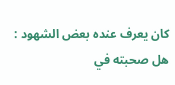كان يعرف عنده بعض الشهود : هل صحبته في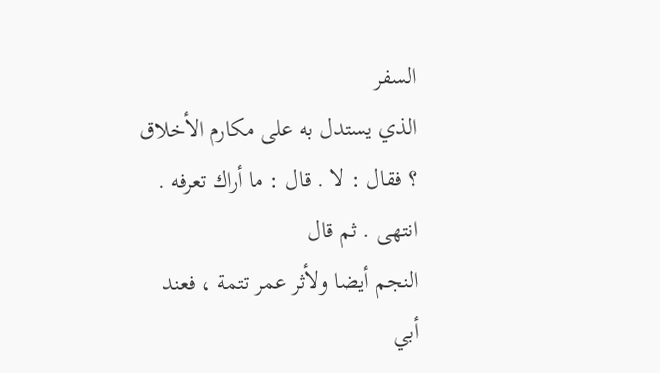السفر
الذي يستدل به على مكارم الأخلاق ؟ فقال : لا . قال : ما أراك تعرفه . انتهى . ثم قال
النجم أيضا ولأثر عمر تتمة ، فعند أبي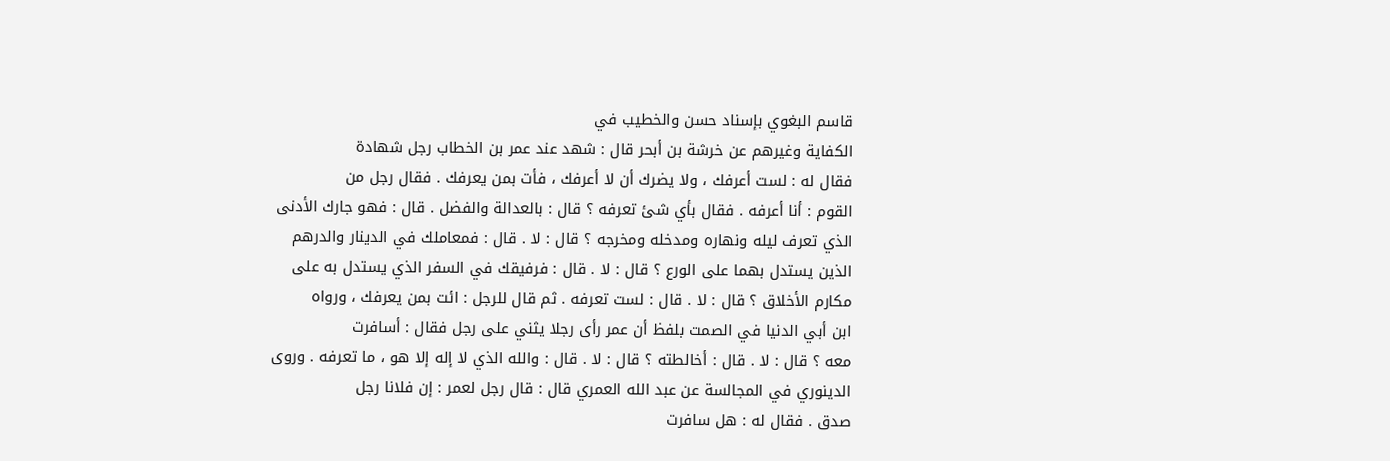قاسم البغوي بإسناد حسن والخطيب في
الكفاية وغيرهم عن خرشة بن أبحر قال : شهد عند عمر بن الخطاب رجل شهادة
فقال له : لست أعرفك ، ولا يضرك أن لا أعرفك ، فأت بمن يعرفك . فقال رجل من
القوم : أنا أعرفه . فقال بأي شئ تعرفه ؟ قال : بالعدالة والفضل . قال : فهو جارك الأدنى
الذي تعرف ليله ونهاره ومدخله ومخرجه ؟ قال : لا . قال : فمعاملك في الدينار والدرهم
الذين يستدل بهما على الورع ؟ قال : لا . قال : فرفيقك في السفر الذي يستدل به على
مكارم الأخلاق ؟ قال : لا . قال : لست تعرفه . ثم قال للرجل : ائت بمن يعرفك ، ورواه
ابن أبي الدنيا في الصمت بلفظ أن عمر رأى رجلا يثني على رجل فقال : أسافرت
معه ؟ قال : لا . قال : أخالطته ؟ قال : لا . قال : والله الذي لا إله إلا هو ، ما تعرفه . وروى
الدينوري في المجالسة عن عبد الله العمري قال : قال رجل لعمر : إن فلانا رجل
صدق . فقال له : هل سافرت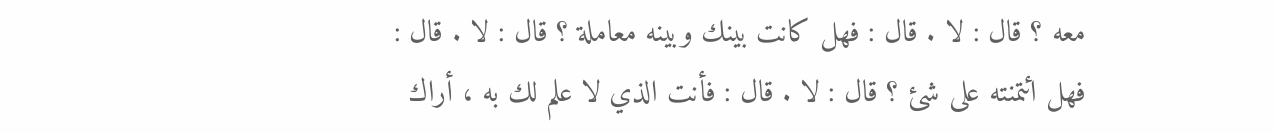معه ؟ قال : لا . قال : فهل كانت بينك وبينه معاملة ؟ قال : لا . قال :
فهل ائتمنته على شئ ؟ قال : لا . قال : فأنت الذي لا علم لك به ، أراك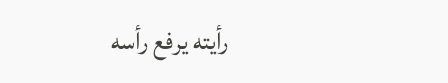رأيته يرفع رأسه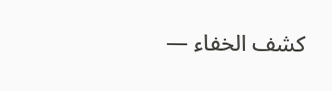كشف الخفاء —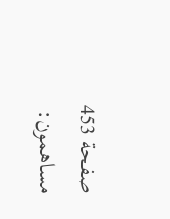صفحة 453
مساهمون: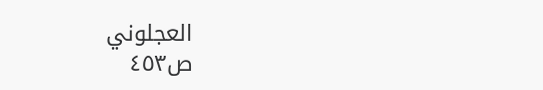العجلوني
ص٤٥٣